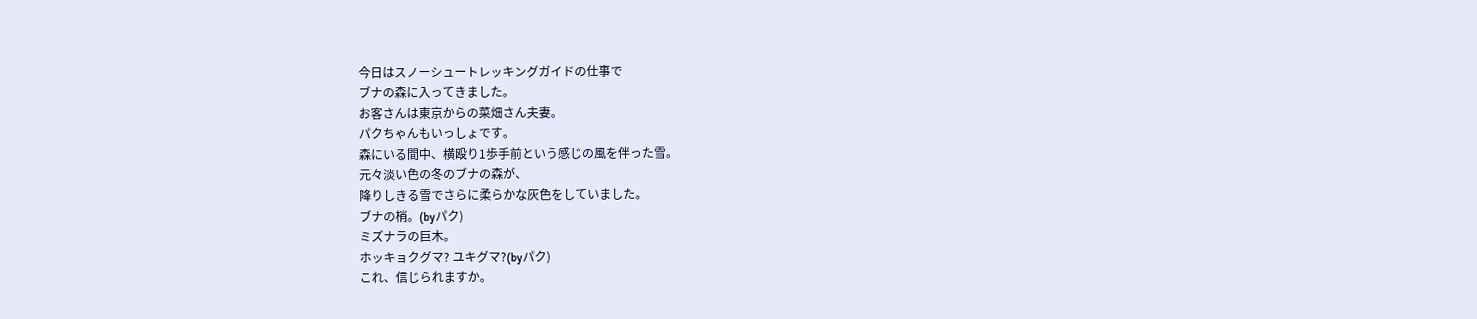今日はスノーシュートレッキングガイドの仕事で
ブナの森に入ってきました。
お客さんは東京からの菜畑さん夫妻。
パクちゃんもいっしょです。
森にいる間中、横殴り1歩手前という感じの風を伴った雪。
元々淡い色の冬のブナの森が、
降りしきる雪でさらに柔らかな灰色をしていました。
ブナの梢。(byパク)
ミズナラの巨木。
ホッキョクグマ? ユキグマ?(byパク)
これ、信じられますか。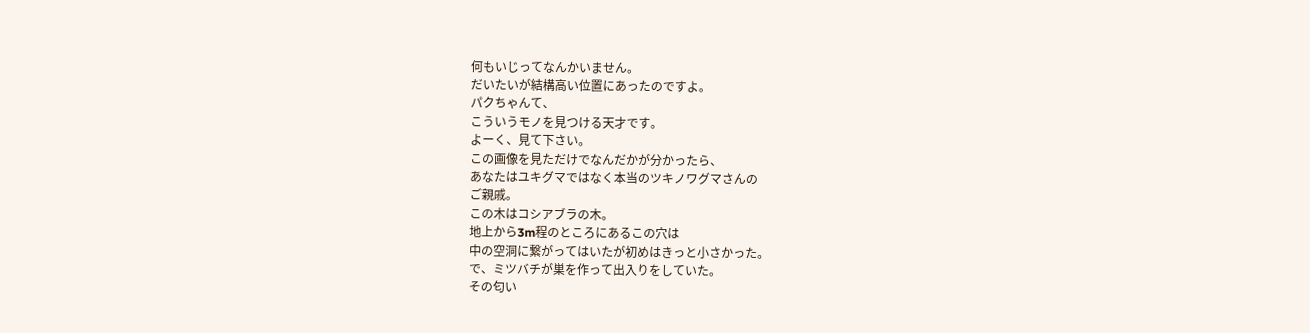何もいじってなんかいません。
だいたいが結構高い位置にあったのですよ。
パクちゃんて、
こういうモノを見つける天才です。
よーく、見て下さい。
この画像を見ただけでなんだかが分かったら、
あなたはユキグマではなく本当のツキノワグマさんの
ご親戚。
この木はコシアブラの木。
地上から3m程のところにあるこの穴は
中の空洞に繋がってはいたが初めはきっと小さかった。
で、ミツバチが巣を作って出入りをしていた。
その匂い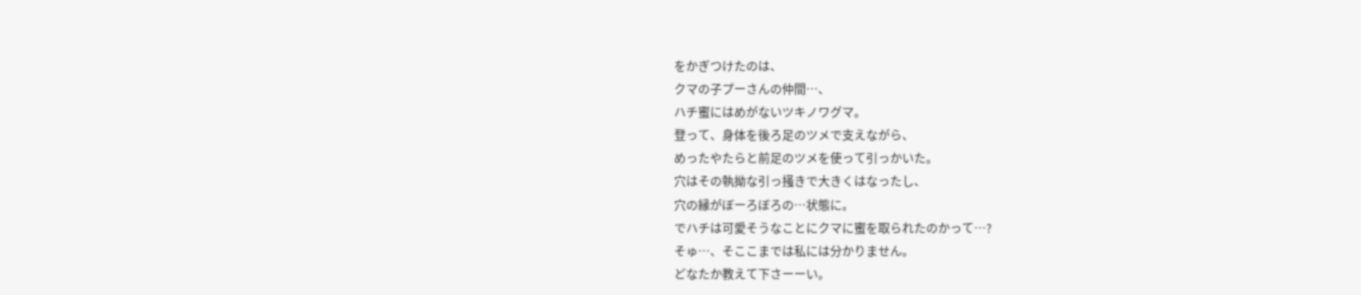をかぎつけたのは、
クマの子プーさんの仲間…、
ハチ蜜にはめがないツキノワグマ。
登って、身体を後ろ足のツメで支えながら、
めったやたらと前足のツメを使って引っかいた。
穴はその執拗な引っ掻きで大きくはなったし、
穴の縁がぼーろぼろの…状態に。
でハチは可愛そうなことにクマに蜜を取られたのかって…?
そゅ…、そここまでは私には分かりません。
どなたか教えて下さーーい。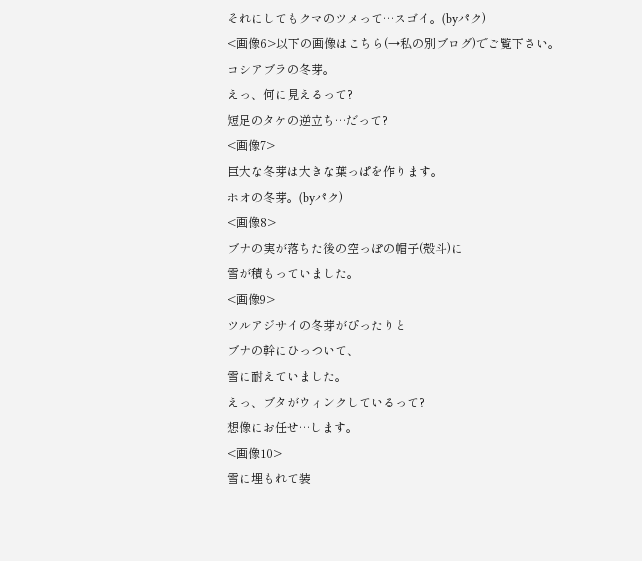それにしてもクマのツメって…スゴイ。(byパク)
<画像6>以下の画像はこちら(→私の別ブログ)でご覧下さい。
コシアブラの冬芽。
えっ、何に見えるって?
短足のタケの逆立ち…だって?
<画像7>
巨大な冬芽は大きな葉っぱを作ります。
ホオの冬芽。(byパク)
<画像8>
ブナの実が落ちた後の空っぽの帽子(殻斗)に
雪が積もっていました。
<画像9>
ツルアジサイの冬芽がぴったりと
ブナの幹にひっついて、
雪に耐えていました。
えっ、ブタがウィンクしているって?
想像にお任せ…します。
<画像10>
雪に埋もれて装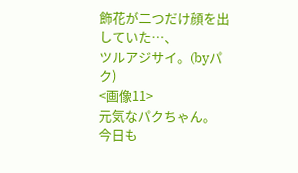飾花が二つだけ顔を出していた…、
ツルアジサイ。(byパク)
<画像11>
元気なパクちゃん。
今日も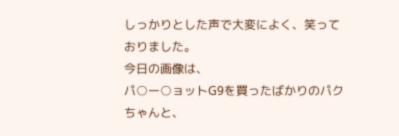しっかりとした声で大変によく、笑っておりました。
今日の画像は、
パ○ー○ョットG9を買ったばかりのパクちゃんと、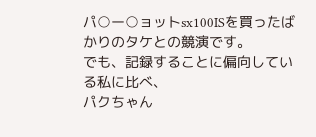パ○ー○ョットsx100ISを買ったばかりのタケとの競演です。
でも、記録することに偏向している私に比べ、
パクちゃん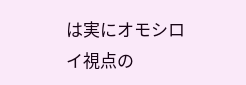は実にオモシロイ視点の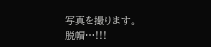写真を撮ります。
脱帽…!!!